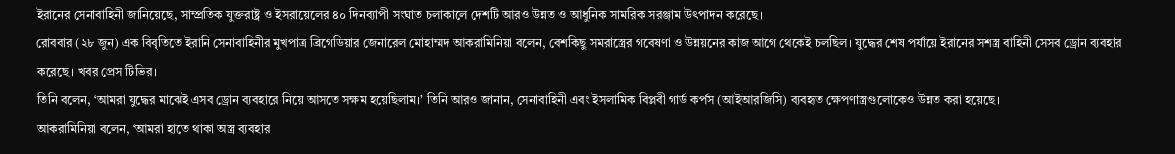ইরানের সেনাবাহিনী জানিয়েছে, সাম্প্রতিক যুক্তরাষ্ট্র ও ইসরায়েলের ৪০ দিনব্যাপী সংঘাত চলাকালে দেশটি আরও উন্নত ও আধুনিক সামরিক সরঞ্জাম উৎপাদন করেছে।
রোববার (২৮ জুন) এক বিবৃতিতে ইরানি সেনাবাহিনীর মুখপাত্র ব্রিগেডিয়ার জেনারেল মোহাম্মদ আকরামিনিয়া বলেন, বেশকিছু সমরাস্ত্রের গবেষণা ও উন্নয়নের কাজ আগে থেকেই চলছিল। যুদ্ধের শেষ পর্যায়ে ইরানের সশস্ত্র বাহিনী সেসব ড্রোন ব্যবহার করেছে। খবর প্রেস টিভির।
তিনি বলেন, ‘আমরা যুদ্ধের মাঝেই এসব ড্রোন ব্যবহারে নিয়ে আসতে সক্ষম হয়েছিলাম।’ তিনি আরও জানান, সেনাবাহিনী এবং ইসলামিক বিপ্লবী গার্ড কর্পস (আইআরজিসি) ব্যবহৃত ক্ষেপণাস্ত্রগুলোকেও উন্নত করা হয়েছে।
আকরামিনিয়া বলেন, ‘আমরা হাতে থাকা অস্ত্র ব্যবহার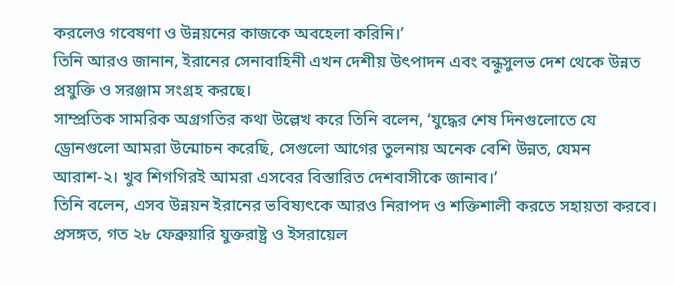করলেও গবেষণা ও উন্নয়নের কাজকে অবহেলা করিনি।’
তিনি আরও জানান, ইরানের সেনাবাহিনী এখন দেশীয় উৎপাদন এবং বন্ধুসুলভ দেশ থেকে উন্নত প্রযুক্তি ও সরঞ্জাম সংগ্রহ করছে।
সাম্প্রতিক সামরিক অগ্রগতির কথা উল্লেখ করে তিনি বলেন, ‘যুদ্ধের শেষ দিনগুলোতে যে ড্রোনগুলো আমরা উন্মোচন করেছি, সেগুলো আগের তুলনায় অনেক বেশি উন্নত, যেমন আরাশ-২। খুব শিগগিরই আমরা এসবের বিস্তারিত দেশবাসীকে জানাব।’
তিনি বলেন, এসব উন্নয়ন ইরানের ভবিষ্যৎকে আরও নিরাপদ ও শক্তিশালী করতে সহায়তা করবে।
প্রসঙ্গত, গত ২৮ ফেব্রুয়ারি যুক্তরাষ্ট্র ও ইসরায়েল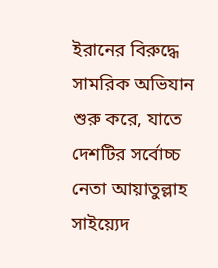ইরানের বিরুদ্ধে সামরিক অভিযান শুরু করে, যাতে দেশটির সর্বোচ্চ নেতা আয়াতুল্লাহ সাইয়্যেদ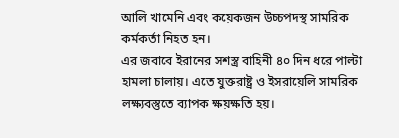আলি খামেনি এবং কয়েকজন উচ্চপদস্থ সামরিক কর্মকর্তা নিহত হন।
এর জবাবে ইরানের সশস্ত্র বাহিনী ৪০ দিন ধরে পাল্টা হামলা চালায়। এতে যুক্তরাষ্ট্র ও ইসরায়েলি সামরিক লক্ষ্যবস্তুতে ব্যাপক ক্ষয়ক্ষতি হয়।